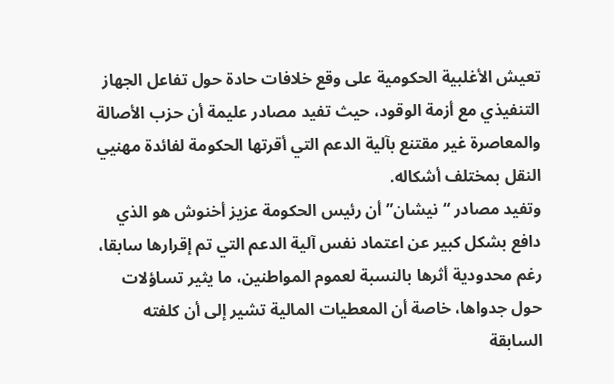تعيش الأغلبية الحكومية على وقع خلافات حادة حول تفاعل الجهاز التنفيذي مع أزمة الوقود، حيث تفيد مصادر عليمة أن حزب الأصالة والمعاصرة غير مقتنع بآلية الدعم التي أقرتها الحكومة لفائدة مهنيي النقل بمختلف أشكاله.
وتفيد مصادر “نيشان” أن رئيس الحكومة عزيز أخنوش هو الذي دافع بشكل كبير عن اعتماد نفس آلية الدعم التي تم إقرارها سابقا، رغم محدودية أثرها بالنسبة لعموم المواطنين، ما يثير تساؤلات حول جدواها، خاصة أن المعطيات المالية تشير إلى أن كلفته السابقة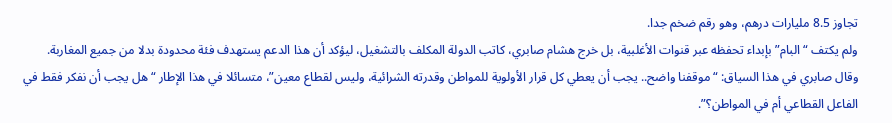تجاوز 8.5 مليارات درهم، وهو رقم ضخم جدا.
ولم يكتف “البام” بإبداء تحفظه عبر قنوات الأغلبية، بل خرج هشام صابري، كاتب الدولة المكلف بالتشغيل، ليؤكد أن هذا الدعم يستهدف فئة محدودة بدلا من جميع المغاربة.
وقال صابري في هذا السياق: “موقفنا واضح.. يجب أن يعطي كل قرار الأولوية للمواطن وقدرته الشرائية، وليس لقطاع معين”، متسائلا في هذا الإطار “هل يجب أن نفكر فقط في الفاعل القطاعي أم في المواطن؟”.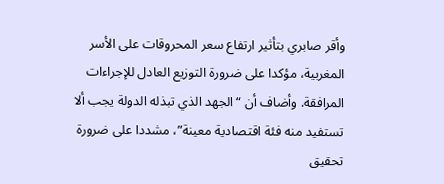وأقر صابري بتأثير ارتفاع سعر المحروقات على الأسر المغربية، مؤكدا على ضرورة التوزيع العادل للإجراءات المرافقة. وأضاف أن “الجهد الذي تبذله الدولة يجب ألا تستفيد منه فئة اقتصادية معينة”، مشددا على ضرورة تحقيق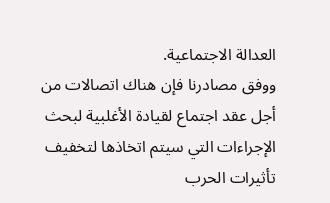العدالة الاجتماعية.
ووفق مصادرنا فإن هناك اتصالات من أجل عقد اجتماع لقيادة الأغلبية لبحث الإجراءات التي سيتم اتخاذها لتخفيف تأثيرات الحرب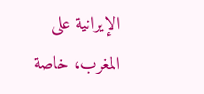الإيرانية على المغرب، خاصة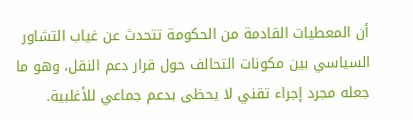أن المعطيات القادمة من الحكومة تتحدث عن غياب التشاور السياسي بين مكونات التحالف حول قرار دعم النقل، وهو ما جعله مجرد إجراء تقني لا يحظى بدعم جماعي للأغلبية.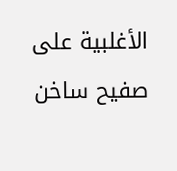الأغلبية على صفيح ساخن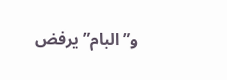و”البام” يرفض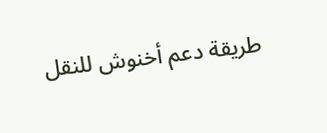طريقة دعم أخنوش للنقل